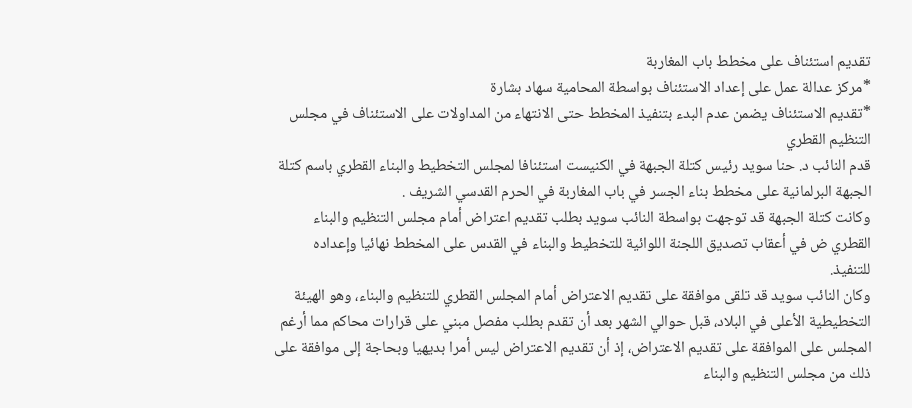تقديم استئناف على مخطط باب المغاربة
*مركز عدالة عمل على إعداد الاستئناف بواسطة المحامية سهاد بشارة
*تقديم الاستئناف يضمن عدم البدء بتنفيذ المخطط حتى الانتهاء من المداولات على الاستئناف في مجلس التنظيم القطري
قدم النائب د. حنا سويد رئيس كتلة الجبهة في الكنيست استئنافا لمجلس التخطيط والبناء القطري باسم كتلة الجبهة البرلمانية على مخطط بناء الجسر في باب المغاربة في الحرم القدسي الشريف .
وكانت كتلة الجبهة قد توجهت بواسطة النائب سويد بطلب تقديم اعتراض أمام مجلس التنظيم والبناء القطري ض في أعقاب تصديق اللجنة اللوائية للتخطيط والبناء في القدس على المخطط نهائيا وإعداده للتنفيذ.
وكان النائب سويد قد تلقى موافقة على تقديم الاعتراض أمام المجلس القطري للتنظيم والبناء، وهو الهيئة التخطيطية الأعلى في البلاد، قبل حوالي الشهر بعد أن تقدم بطلب مفصل مبني على قرارات محاكم مما أرغم المجلس على الموافقة على تقديم الاعتراض، إذ أن تقديم الاعتراض ليس أمرا بديهيا وبحاجة إلى موافقة على ذلك من مجلس التنظيم والبناء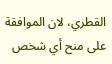القطري، لان الموافقة على منح أي شخص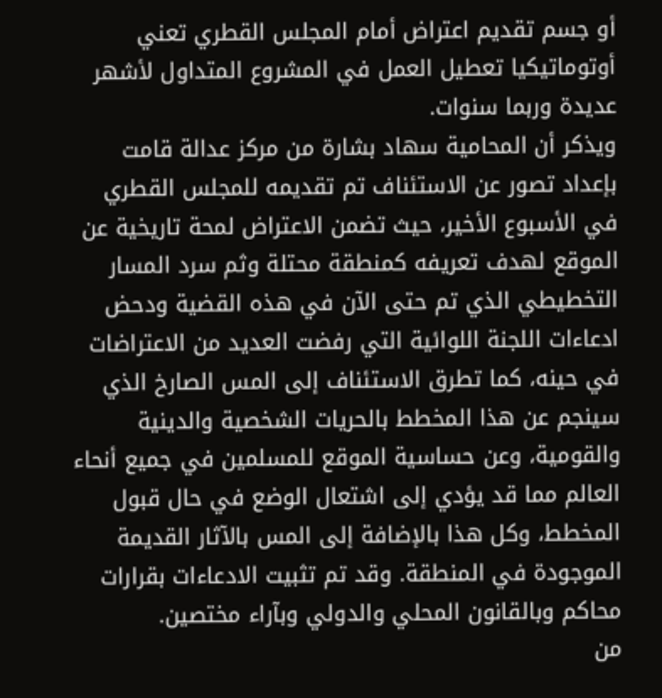أو جسم تقديم اعتراض أمام المجلس القطري تعني أوتوماتيكيا تعطيل العمل في المشروع المتداول لأشهر عديدة وربما سنوات.
ويذكر أن المحامية سهاد بشارة من مركز عدالة قامت بإعداد تصور عن الاستئناف تم تقديمه للمجلس القطري في الأسبوع الأخير، حيث تضمن الاعتراض لمحة تاريخية عن الموقع لهدف تعريفه كمنطقة محتلة وثم سرد المسار التخطيطي الذي تم حتى الآن في هذه القضية ودحض ادعاءات اللجنة اللوائية التي رفضت العديد من الاعتراضات في حينه، كما تطرق الاستئناف إلى المس الصارخ الذي سينجم عن هذا المخطط بالحريات الشخصية والدينية والقومية، وعن حساسية الموقع للمسلمين في جميع أنحاء العالم مما قد يؤدي إلى اشتعال الوضع في حال قبول المخطط، وكل هذا بالإضافة إلى المس بالآثار القديمة الموجودة في المنطقة. وقد تم تثبيت الادعاءات بقرارات محاكم وبالقانون المحلي والدولي وبآراء مختصين.
من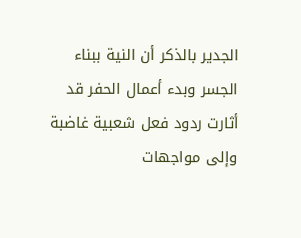الجدير بالذكر أن النية ببناء الجسر وبدء أعمال الحفر قد أثارت ردود فعل شعبية غاضبة وإلى مواجهات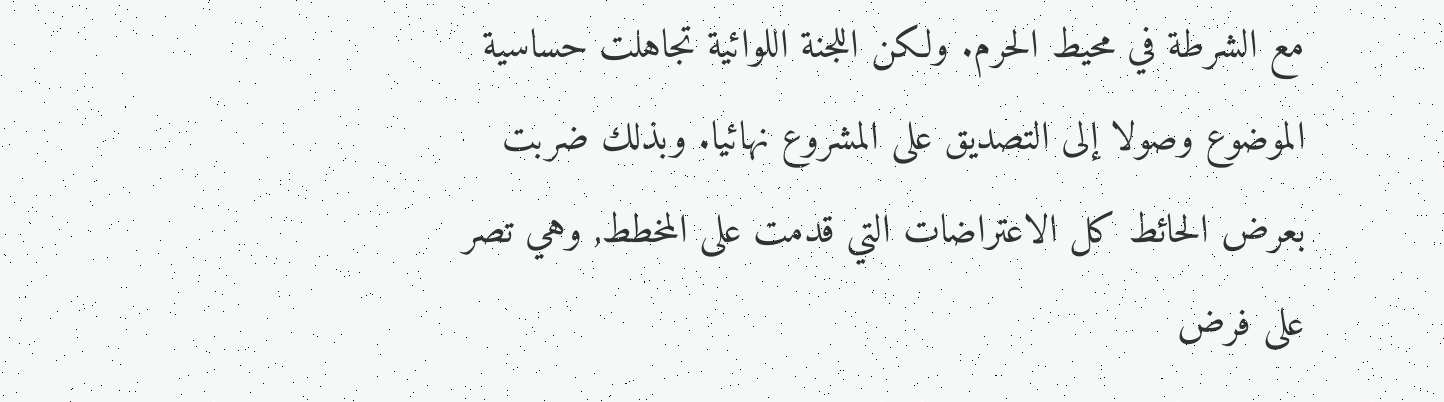مع الشرطة في محيط الحرم. ولكن اللجنة اللوائية تجاهلت حساسية الموضوع وصولا إلى التصديق على المشروع نهائيا. وبذلك ضربت بعرض الحائط كل الاعتراضات التي قدمت على المخطط, وهي تصر على فرض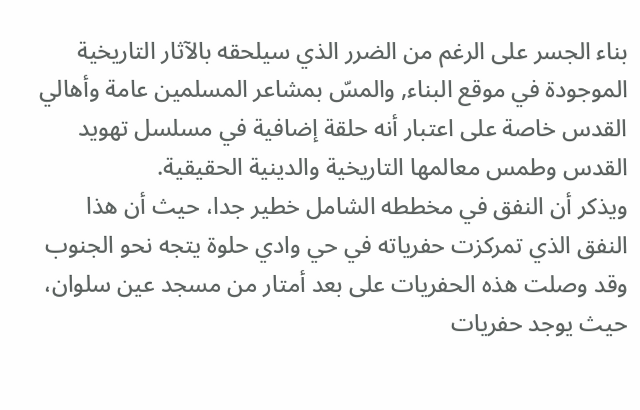بناء الجسر على الرغم من الضرر الذي سيلحقه بالآثار التاريخية الموجودة في موقع البناء, والمسّ بمشاعر المسلمين عامة وأهالي القدس خاصة على اعتبار أنه حلقة إضافية في مسلسل تهويد القدس وطمس معالمها التاريخية والدينية الحقيقية.
ويذكر أن النفق في مخططه الشامل خطير جدا، حيث أن هذا النفق الذي تمركزت حفرياته في حي وادي حلوة يتجه نحو الجنوب وقد وصلت هذه الحفريات على بعد أمتار من مسجد عين سلوان، حيث يوجد حفريات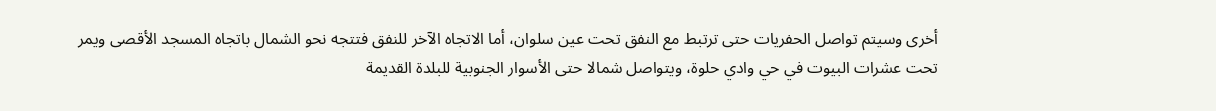أخرى وسيتم تواصل الحفريات حتى ترتبط مع النفق تحت عين سلوان، أما الاتجاه الآخر للنفق فتتجه نحو الشمال باتجاه المسجد الأقصى ويمر تحت عشرات البيوت في حي وادي حلوة، ويتواصل شمالا حتى الأسوار الجنوبية للبلدة القديمة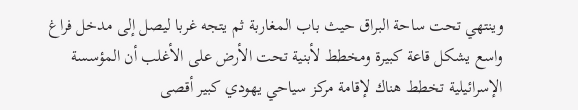وينتهي تحت ساحة البراق حيث باب المغاربة ثم يتجه غربا ليصل إلى مدخل فراغ واسع يشكل قاعة كبيرة ومخطط لأبنية تحت الأرض على الأغلب أن المؤسسة الإسرائيلية تخطط هناك لإقامة مركز سياحي يهودي كبير أقصى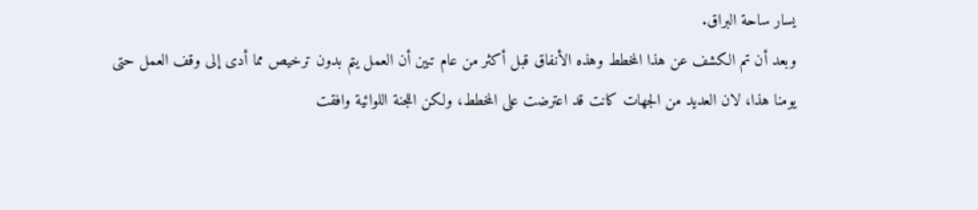يسار ساحة البراق.
وبعد أن تم الكشف عن هذا المخطط وهذه الأنفاق قبل أكثر من عام تبين أن العمل يتم بدون ترخيص مما أدى إلى وقف العمل حتى يومنا هذا، لان العديد من الجهات كانت قد اعترضت على المخطط، ولكن اللجنة اللوائية وافقت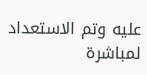عليه وتم الاستعداد لمباشرة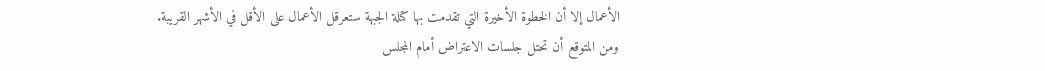الأعمال إلا أن الخطوة الأخيرة التي تقدمت بها كتلة الجبهة ستعرقل الأعمال على الأقل في الأشهر القريبة.
ومن المتوقع أن تحتل جلسات الاعتراض أمام المجلس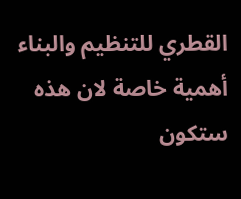القطري للتنظيم والبناء أهمية خاصة لان هذه ستكون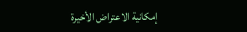إمكانية الاعتراض الأخيرة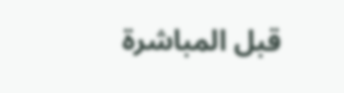قبل المباشرة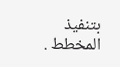بتنفيذ المخطط .